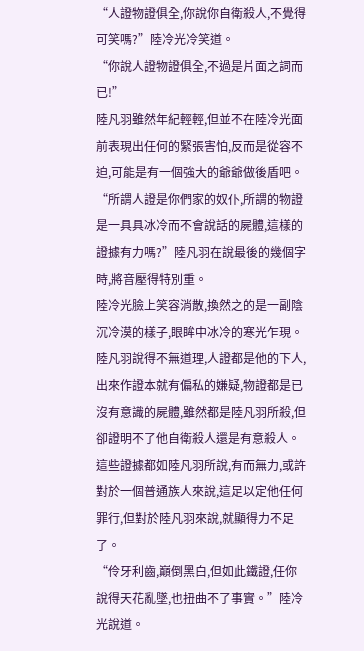“人證物證俱全,你說你自衛殺人,不覺得可笑嗎?”陸冷光冷笑道。
“你說人證物證俱全,不過是片面之詞而已!”
陸凡羽雖然年紀輕輕,但並不在陸冷光面前表現出任何的緊張害怕,反而是從容不迫,可能是有一個強大的爺爺做後盾吧。
“所謂人證是你們家的奴仆,所謂的物證是一具具冰冷而不會說話的屍體,這樣的證據有力嗎?”陸凡羽在說最後的幾個字時,將音壓得特別重。
陸冷光臉上笑容消散,換然之的是一副陰沉冷漠的樣子,眼眸中冰冷的寒光乍現。
陸凡羽說得不無道理,人證都是他的下人,出來作證本就有偏私的嫌疑,物證都是已沒有意識的屍體,雖然都是陸凡羽所殺,但卻證明不了他自衛殺人還是有意殺人。
這些證據都如陸凡羽所說,有而無力,或許對於一個普通族人來說,這足以定他任何罪行,但對於陸凡羽來說,就顯得力不足了。
“伶牙利齒,巔倒黑白,但如此鐵證,任你說得天花亂墜,也扭曲不了事實。”陸冷光說道。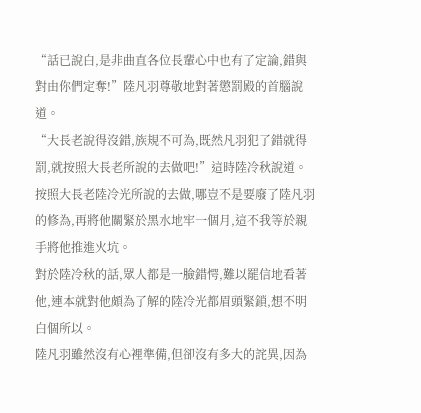“話已說白,是非曲直各位長輩心中也有了定論,錯與對由你們定奪!”陸凡羽尊敬地對著懲罰殿的首腦說道。
“大長老說得沒錯,族規不可為,既然凡羽犯了錯就得罰,就按照大長老所說的去做吧!”這時陸冷秋說道。
按照大長老陸冷光所說的去做,哪豈不是要廢了陸凡羽的修為,再將他關緊於黑水地牢一個月,這不我等於親手將他推進火坑。
對於陸冷秋的話,眾人都是一臉錯愕,難以罷信地看著他,連本就對他頗為了解的陸冷光都眉頭緊鎖,想不明白個所以。
陸凡羽雖然沒有心裡準備,但卻沒有多大的詫異,因為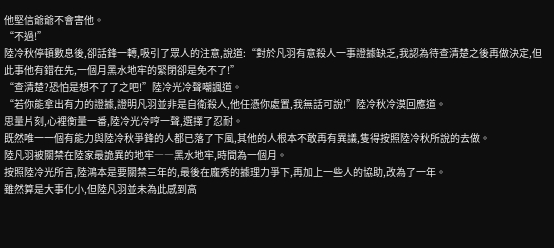他堅信爺爺不會害他。
“不過!”
陸冷秋停頓數息後,卻話鋒一轉,吸引了眾人的注意,說道:“對於凡羽有意殺人一事證據缺乏,我認為待查清楚之後再做決定,但此事他有錯在先,一個月黑水地牢的緊閉卻是免不了!”
“查清楚?恐怕是想不了了之吧!”陸冷光冷聲嘲諷道。
“若你能拿出有力的證據,證明凡羽並非是自衛殺人,他任憑你處置,我無話可說!”陸冷秋冷漠回應道。
思量片刻,心裡衡量一番,陸冷光冷哼一聲,選擇了忍耐。
既然唯一一個有能力與陸冷秋爭鋒的人都已落了下風,其他的人根本不敢再有異議,隻得按照陸冷秋所說的去做。
陸凡羽被關禁在陸家最詭異的地牢――黑水地牢,時間為一個月。
按照陸冷光所言,陸鴻本是要關禁三年的,最後在龐秀的據理力爭下,再加上一些人的協助,改為了一年。
雖然算是大事化小,但陸凡羽並未為此感到高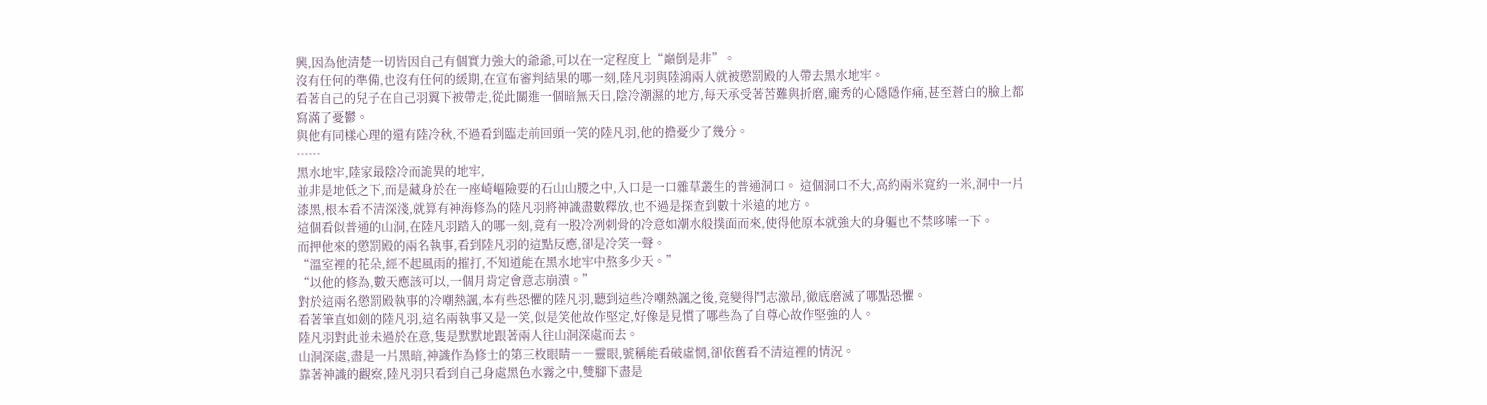興,因為他清楚一切皆因自己有個實力強大的爺爺,可以在一定程度上“巔倒是非”。
沒有任何的準備,也沒有任何的緩期,在宣布審判結果的哪一刻,陸凡羽與陸鴻兩人就被懲罰殿的人帶去黑水地牢。
看著自己的兒子在自己羽翼下被帶走,從此關進一個暗無天日,陰冷潮濕的地方,每天承受著苦難與折磨,龐秀的心隱隱作痛,甚至蒼白的臉上都寫滿了憂鬱。
與他有同樣心理的還有陸冷秋,不過看到臨走前回頭一笑的陸凡羽,他的擔憂少了幾分。
……
黑水地牢,陸家最陰冷而詭異的地牢,
並非是地低之下,而是藏身於在一座崎嶇險要的石山山腰之中,入口是一口雜草叢生的普通洞口。 這個洞口不大,高約兩米寬約一米,洞中一片漆黑,根本看不清深淺,就算有神海修為的陸凡羽將神識盡數釋放,也不過是探查到數十米遠的地方。
這個看似普通的山洞,在陸凡羽踏入的哪一刻,竟有一股冷冽刺骨的冷意如潮水般撲面而來,使得他原本就強大的身軀也不禁哆嗦一下。
而押他來的懲罰殿的兩名執事,看到陸凡羽的這點反應,卻是冷笑一聲。
“溫室裡的花朵,經不起風雨的摧打,不知道能在黑水地牢中熬多少天。”
“以他的修為,數天應該可以,一個月肯定會意志崩潰。”
對於這兩名懲罰殿執事的冷嘲熱諷,本有些恐懼的陸凡羽,聽到這些冷嘲熱諷之後,竟變得鬥志激昂,徹底磨滅了哪點恐懼。
看著筆直如劍的陸凡羽,這名兩執事又是一笑,似是笑他故作堅定,好像是見慣了哪些為了自尊心故作堅強的人。
陸凡羽對此並未過於在意,隻是默默地跟著兩人往山洞深處而去。
山洞深處,盡是一片黑暗,神識作為修士的第三枚眼睛――靈眼,號稱能看破虛惘,卻依舊看不清這裡的情況。
靠著神識的觀察,陸凡羽只看到自己身處黑色水霧之中,雙腳下盡是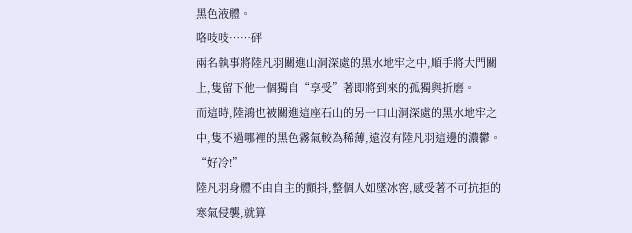黑色液體。
咯吱吱……砰
兩名執事將陸凡羽關進山洞深處的黑水地牢之中,順手將大門關上,隻留下他一個獨自“享受”著即將到來的孤獨與折磨。
而這時,陸鴻也被關進這座石山的另一口山洞深處的黑水地牢之中,隻不過哪裡的黑色霧氣較為稀薄,遠沒有陸凡羽這邊的濃鬱。
“好冷!”
陸凡羽身體不由自主的顫抖,整個人如墜冰窖,感受著不可抗拒的寒氣侵襲,就算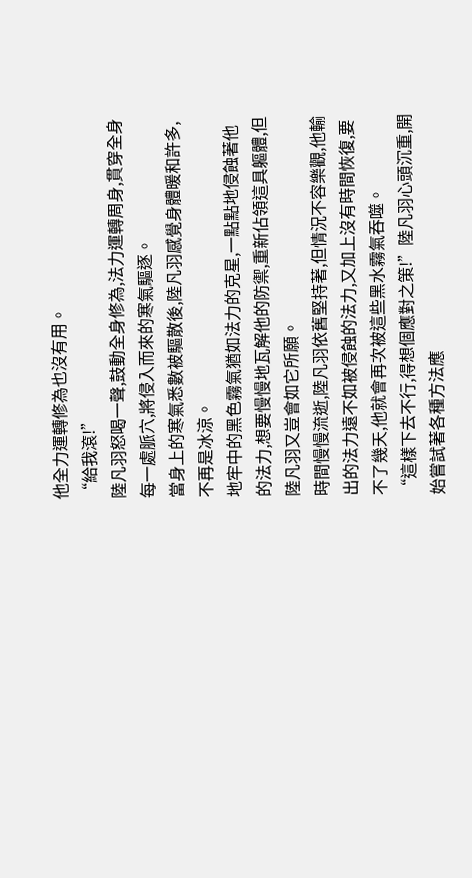他全力運轉修為也沒有用。
“給我滾!”
陸凡羽怒喝一聲,鼓動全身修為,法力運轉周身,貫穿全身每一處脈穴,將侵入而來的寒氣驅逐。
當身上的寒氣悉數被驅散後,陸凡羽感覺身體暖和許多,不再是冰涼。
地牢中的黑色霧氣猶如法力的克星,一點點地侵蝕著他的法力,想要慢慢地瓦解他的防禦,重新佔領這具軀體,但陸凡羽又豈會如它所願。
時間慢慢流逝,陸凡羽依舊堅持著,但情況不容樂觀,他輸出的法力遠不如被侵蝕的法力,又加上沒有時間恢復,要不了幾天,他就會再次被這些黑水霧氣吞噬。
“這樣下去不行,得想個應對之策!”陸凡羽心頭沉重,開始嘗試著各種方法應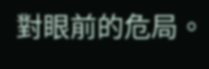對眼前的危局。